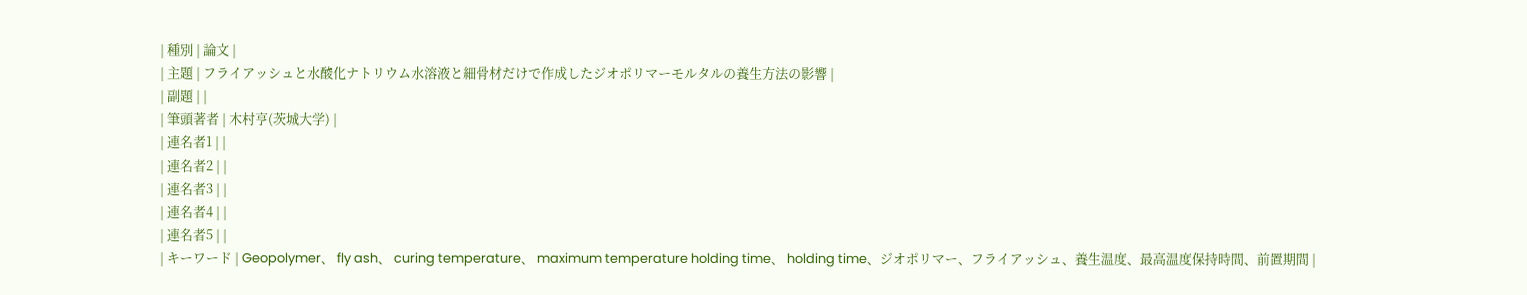| 種別 | 論文 |
| 主題 | フライアッシュと水酸化ナトリウム水溶液と細骨材だけで作成したジオポリマーモルタルの養生方法の影響 |
| 副題 | |
| 筆頭著者 | 木村亨(茨城大学) |
| 連名者1 | |
| 連名者2 | |
| 連名者3 | |
| 連名者4 | |
| 連名者5 | |
| キーワード | Geopolymer、 fly ash、 curing temperature、 maximum temperature holding time、 holding time、ジオポリマー、フライアッシュ、養生温度、最高温度保持時間、前置期間 |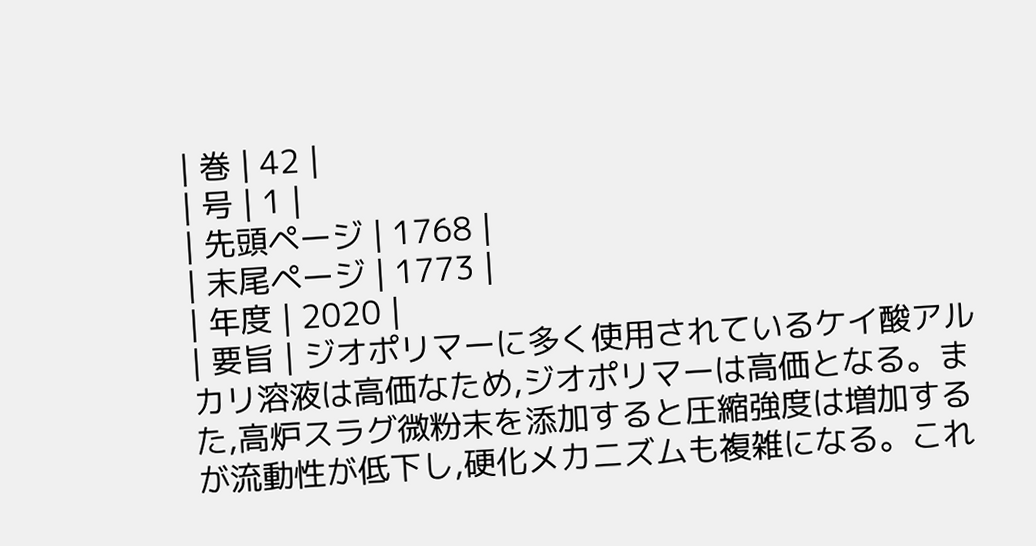| 巻 | 42 |
| 号 | 1 |
| 先頭ページ | 1768 |
| 末尾ページ | 1773 |
| 年度 | 2020 |
| 要旨 | ジオポリマーに多く使用されているケイ酸アルカリ溶液は高価なため,ジオポリマーは高価となる。また,高炉スラグ微粉末を添加すると圧縮強度は増加するが流動性が低下し,硬化メカニズムも複雑になる。これ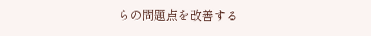らの問題点を改善する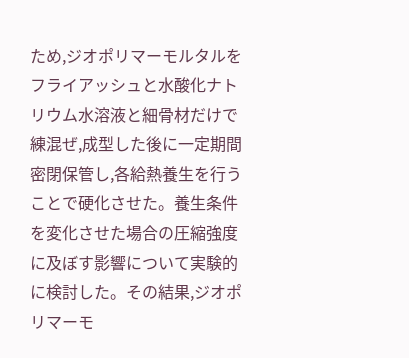ため,ジオポリマーモルタルをフライアッシュと水酸化ナトリウム水溶液と細骨材だけで練混ぜ,成型した後に一定期間密閉保管し,各給熱養生を行うことで硬化させた。養生条件を変化させた場合の圧縮強度に及ぼす影響について実験的に検討した。その結果,ジオポリマーモ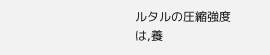ルタルの圧縮強度は,養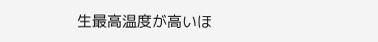生最高温度が高いほ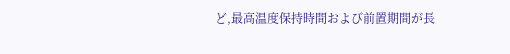ど,最高温度保持時間および前置期間が長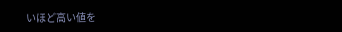いほど高い値を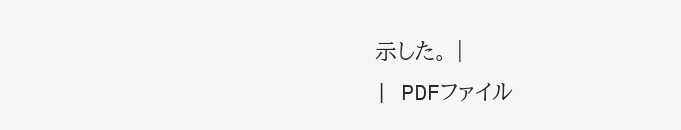示した。 |
| PDFファイル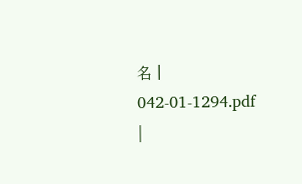名 | 042-01-1294.pdf |